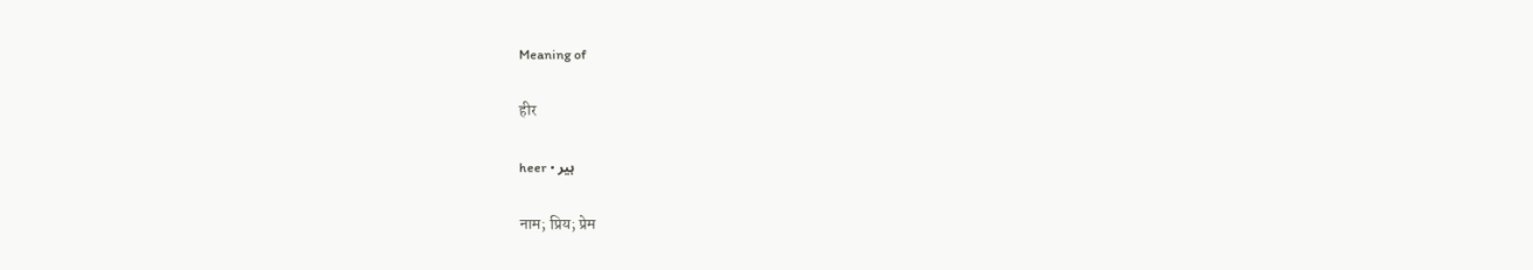Meaning of

हीर

heer • ہیر

नाम; प्रिय; प्रेम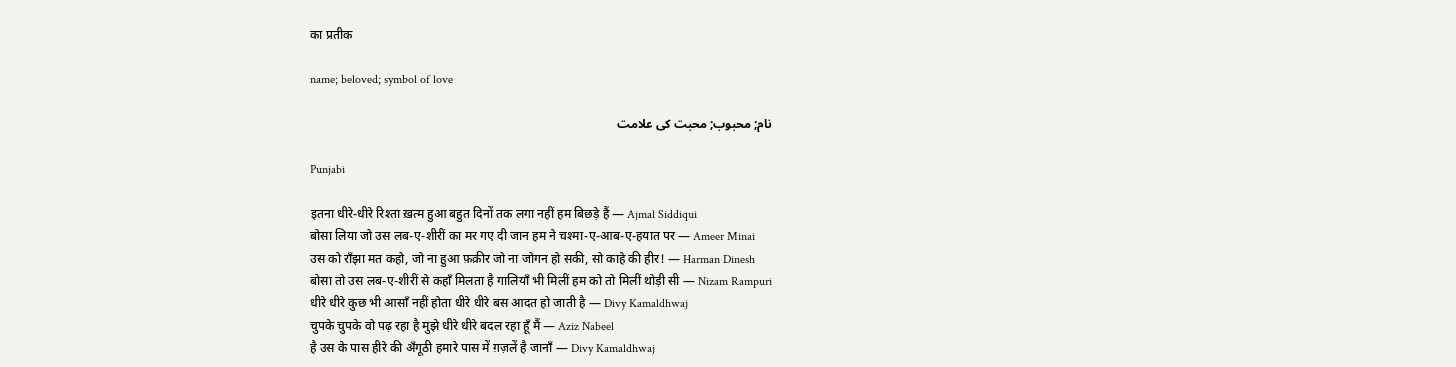का प्रतीक

name; beloved; symbol of love

نام; محبوب; محبت کی علامت

Punjabi

इतना धीरे-धीरे रिश्ता ख़त्म हुआ बहुत दिनों तक लगा नहीं हम बिछड़े हैं — Ajmal Siddiqui
बोसा लिया जो उस लब-ए-शीरीं का मर गए दी जान हम ने चश्मा-ए-आब-ए-हयात पर — Ameer Minai
उस को राँझा मत कहो, जो ना हुआ फ़क़ीर जो ना जोगन हो सकी, सो काहे की हीर! — Harman Dinesh
बोसा तो उस लब-ए-शीरीं से कहाँ मिलता है गालियाँ भी मिलीं हम को तो मिलीं थोड़ी सी — Nizam Rampuri
धीरे धीरे कुछ भी आसाँ नहीं होता धीरे धीरे बस आदत हो जाती है — Divy Kamaldhwaj
चुपके चुपके वो पढ़ रहा है मुझे धीरे धीरे बदल रहा हूँ मैं — Aziz Nabeel
है उस के पास हीरे की अँगूठी हमारे पास में ग़ज़लें है जानाँ — Divy Kamaldhwaj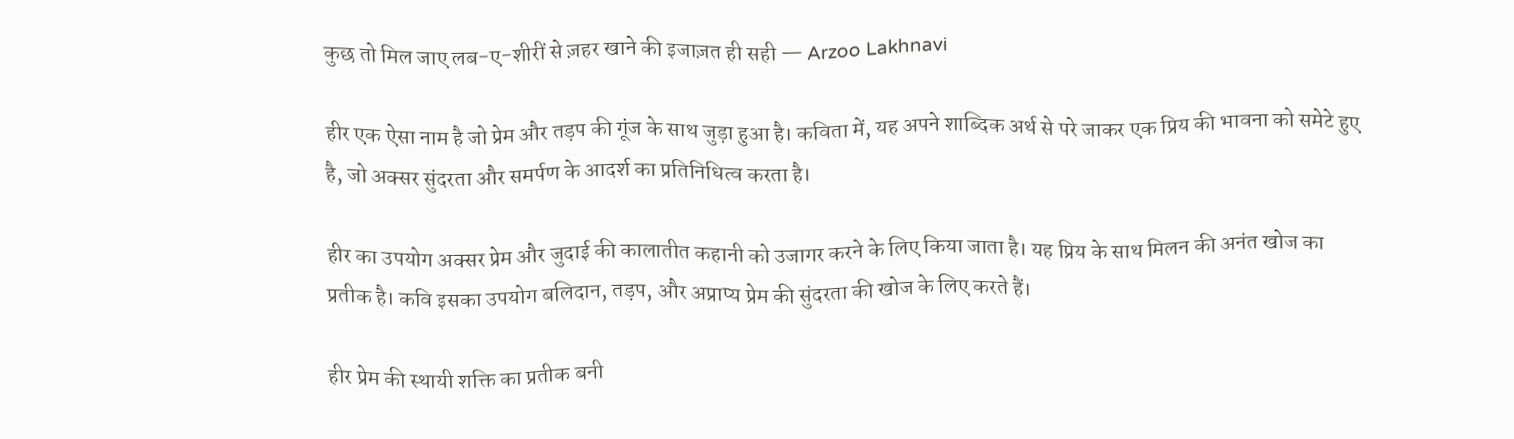कुछ तो मिल जाए लब-ए-शीरीं से ज़हर खाने की इजाज़त ही सही — Arzoo Lakhnavi

हीर एक ऐसा नाम है जो प्रेम और तड़प की गूंज के साथ जुड़ा हुआ है। कविता में, यह अपने शाब्दिक अर्थ से परे जाकर एक प्रिय की भावना को समेटे हुए है, जो अक्सर सुंदरता और समर्पण के आदर्श का प्रतिनिधित्व करता है।

हीर का उपयोग अक्सर प्रेम और जुदाई की कालातीत कहानी को उजागर करने के लिए किया जाता है। यह प्रिय के साथ मिलन की अनंत खोज का प्रतीक है। कवि इसका उपयोग बलिदान, तड़प, और अप्राप्य प्रेम की सुंदरता की खोज के लिए करते हैं।

हीर प्रेम की स्थायी शक्ति का प्रतीक बनी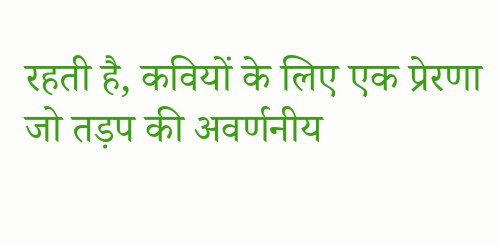रहती है, कवियों के लिए एक प्रेरणा जो तड़प की अवर्णनीय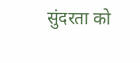सुंदरता को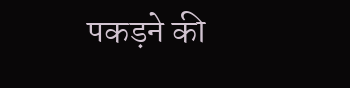पकड़ने की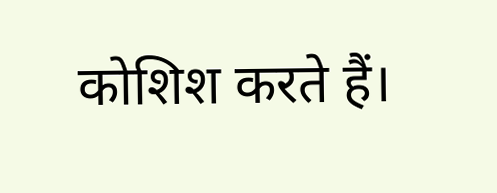कोशिश करते हैं।